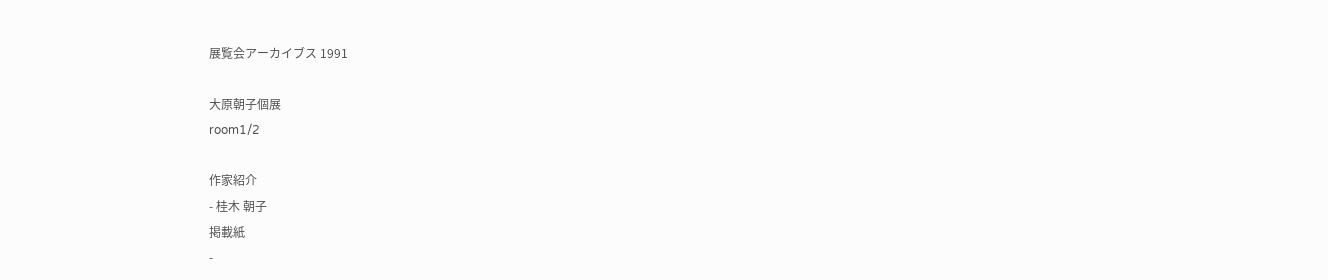展覧会アーカイブス 1991

大原朝子個展
room1/2

作家紹介
- 桂木 朝子
掲載紙
-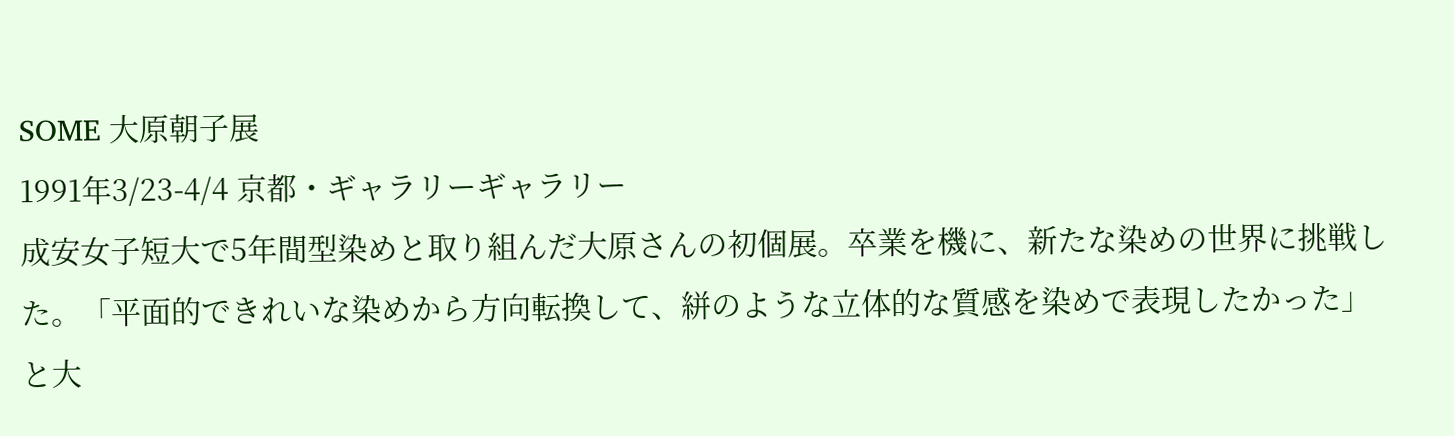SOME 大原朝子展
1991年3/23-4/4 京都・ギャラリーギャラリー
成安女子短大で5年間型染めと取り組んだ大原さんの初個展。卒業を機に、新たな染めの世界に挑戦した。「平面的できれいな染めから方向転換して、絣のような立体的な質感を染めで表現したかった」と大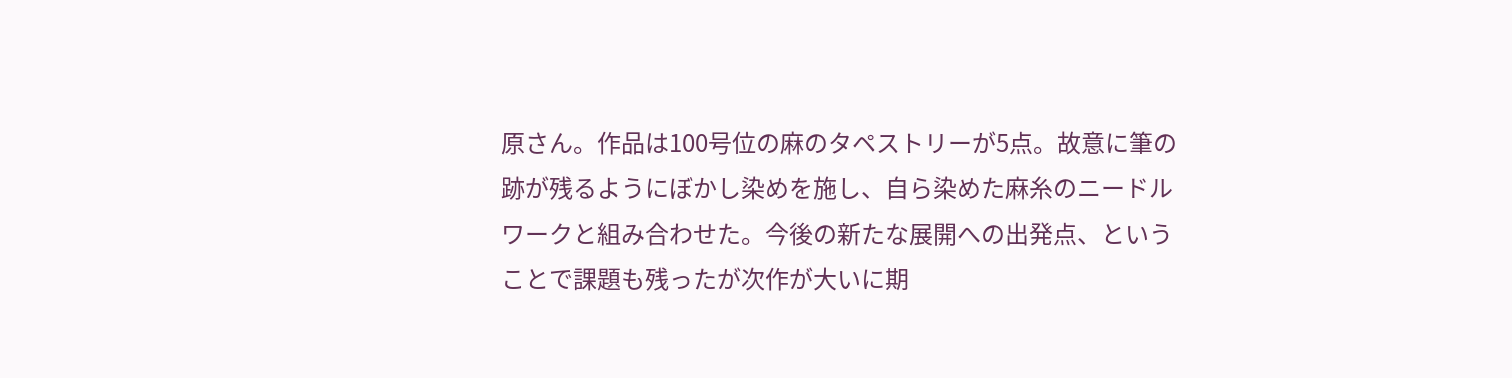原さん。作品は100号位の麻のタペストリーが5点。故意に筆の跡が残るようにぼかし染めを施し、自ら染めた麻糸のニードルワークと組み合わせた。今後の新たな展開への出発点、ということで課題も残ったが次作が大いに期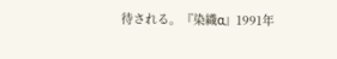待される。『染織α』1991年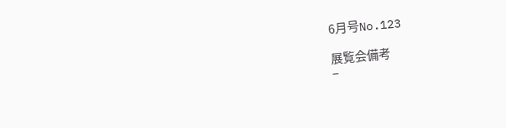6月号No.123

展覧会備考
−